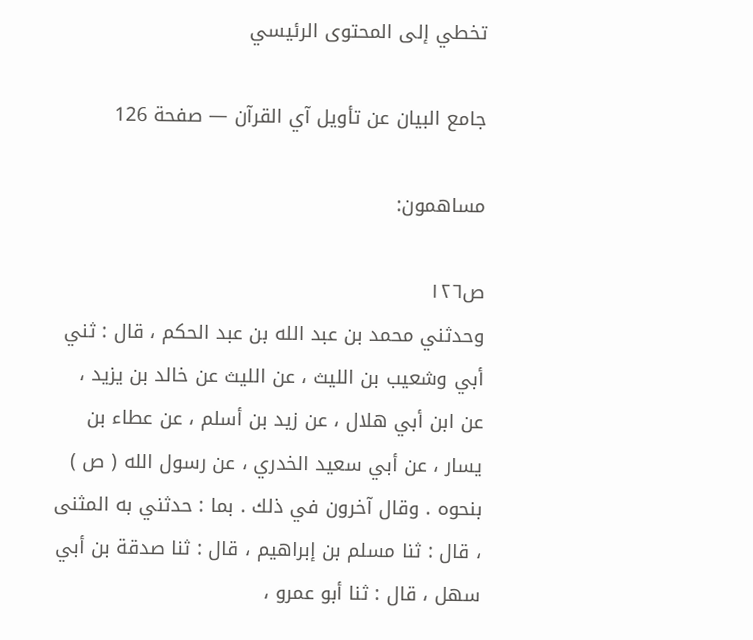تخطي إلى المحتوى الرئيسي

جامع البيان عن تأويل آي القرآن — صفحة 126

مساهمون:

ص١٢٦
وحدثني محمد بن عبد الله بن عبد الحكم ، قال : ثني أبي وشعيب بن الليث ، عن الليث عن خالد بن يزيد ، عن ابن أبي هلال ، عن زيد بن أسلم ، عن عطاء بن يسار ، عن أبي سعيد الخدري ، عن رسول الله ( ص ) بنحوه . وقال آخرون في ذلك . بما : حدثني به المثنى ، قال : ثنا مسلم بن إبراهيم ، قال : ثنا صدقة بن أبي سهل ، قال : ثنا أبو عمرو ،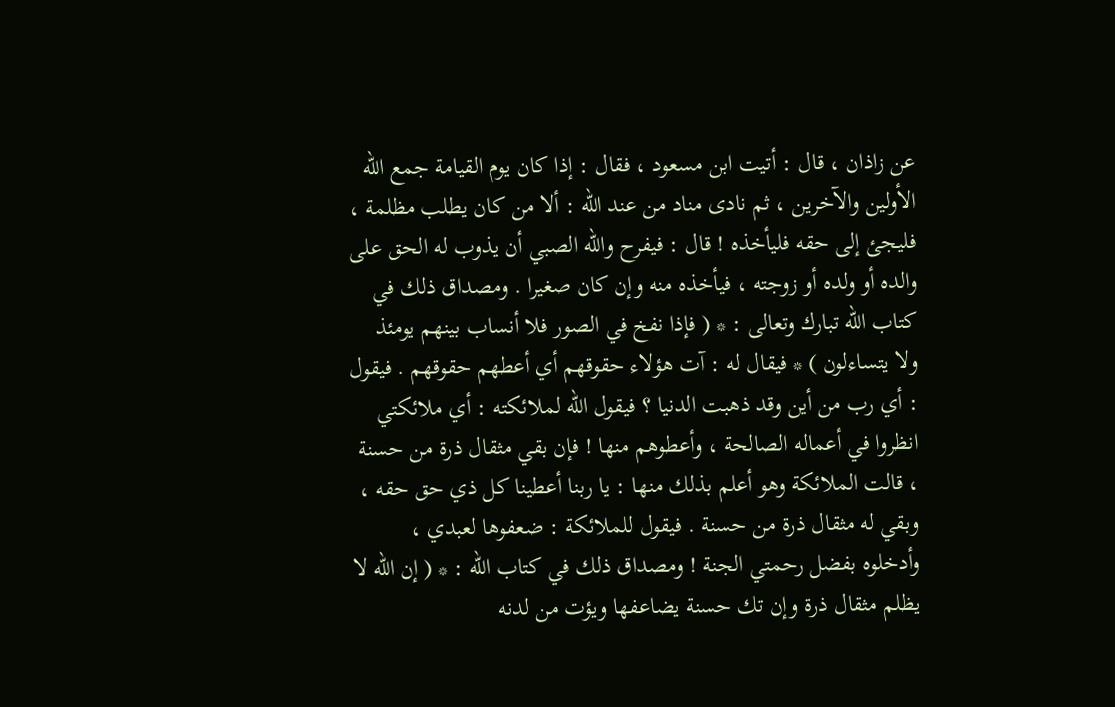عن زاذان ، قال : أتيت ابن مسعود ، فقال : إذا كان يوم القيامة جمع الله الأولين والآخرين ، ثم نادى مناد من عند الله : ألا من كان يطلب مظلمة ، فليجئ إلى حقه فليأخذه ! قال : فيفرح والله الصبي أن يذوب له الحق على والده أو ولده أو زوجته ، فيأخذه منه وإن كان صغيرا . ومصداق ذلك في كتاب الله تبارك وتعالى : * ( فإذا نفخ في الصور فلا أنساب بينهم يومئذ ولا يتساءلون ) * فيقال له : آت هؤلاء حقوقهم أي أعطهم حقوقهم . فيقول : أي رب من أين وقد ذهبت الدنيا ؟ فيقول الله لملائكته : أي ملائكتي انظروا في أعماله الصالحة ، وأعطوهم منها ! فإن بقي مثقال ذرة من حسنة ، قالت الملائكة وهو أعلم بذلك منها : يا ربنا أعطينا كل ذي حق حقه ، وبقي له مثقال ذرة من حسنة . فيقول للملائكة : ضعفوها لعبدي ، وأدخلوه بفضل رحمتي الجنة ! ومصداق ذلك في كتاب الله : * ( إن الله لا يظلم مثقال ذرة وإن تك حسنة يضاعفها ويؤت من لدنه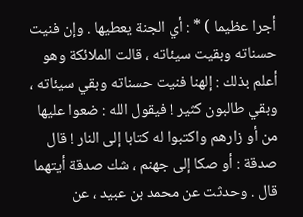أجرا عظيما ) * : أي الجنة يعطيها . وإن فنيت حسناته وبقيت سيئاته ، قالت الملائكة وهو أعلم بذلك : إلهنا فنيت حسناته وبقي سيئاته ، وبقي طالبون كثير ! فيقول الله : ضعوا عليها من أو زارهم واكتبوا له كتابا إلى النار ! قال صدقة : أو صكا إلى جهنم ، شك صدقة أيتهما قال . وحدثت عن محمد بن عبيد ، عن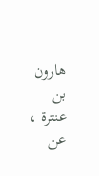هارون بن عنترة ، عن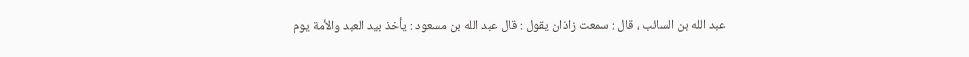عبد الله بن السائب ، قال : سمعت زاذان يقول : قال عبد الله بن مسعود : يأخذ بيد العبد والأمة يوم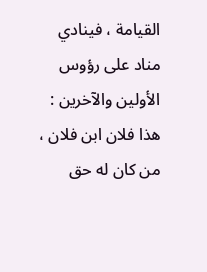القيامة ، فينادي مناد على رؤوس الأولين والآخرين : هذا فلان ابن فلان ، من كان له حق